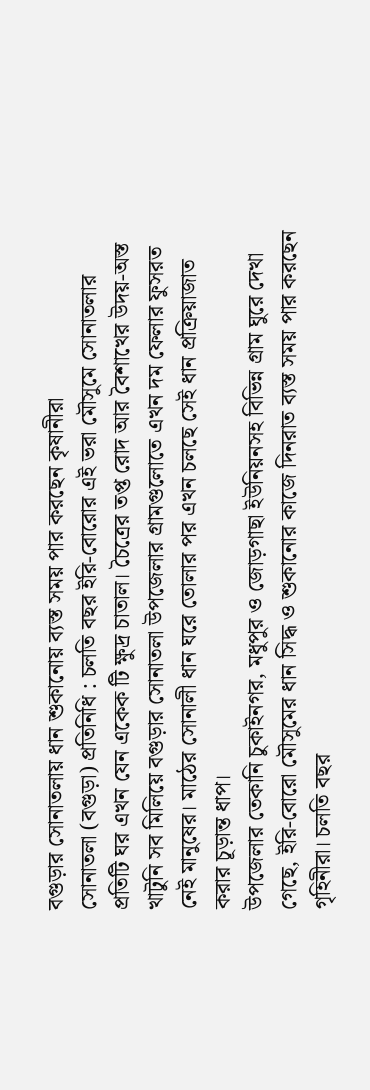বগুড়ার সোনাতলায় ধান শুকানোয় ব্যস্ত সময় পার করছেন কৃষানীরা
সোনাতলা (বগুড়া) প্রতিনিধি : চলতি বছর ইরি-বোরোর এই ভরা মৌসুমে সোনাতলার প্রতিটি ঘর এখন যেন একেক টি ক্ষুদ্র চাতাল। চৈত্রের তপ্ত রোদ আর বৈশাখের উদয়-অস্ত খাটুনি সব মিলিয়ে বগুড়ার সোনাতলা উপজেলার গ্রামগুলোতে এখন দম ফেলার ফুসরত নেই মানুষের। মাঠের সোনালী ধান ঘরে তোলার পর এখন চলছে সেই ধান প্রক্রিয়াজাত করার চূড়ান্ত ধাপ।
উপজেলার তেকানি চুকাইনগর, মধুপুর ও জোড়গাছা ইউনিয়নসহ বিভিন্ন গ্রাম ঘুরে দেখা গেছে, ইরি-বোরো মৌসুমের ধান সিদ্ধ ও শুকানোর কাজে দিনরাত ব্যস্ত সময় পার করছেন গৃহিনীরা। চলতি বছর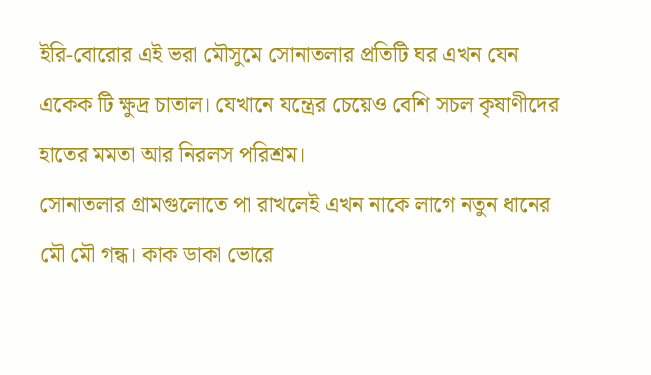ইরি-বোরোর এই ভরা মৌসুমে সোনাতলার প্রতিটি ঘর এখন যেন একেক টি ক্ষুদ্র চাতাল। যেখানে যন্ত্রের চেয়েও বেশি সচল কৃষাণীদের হাতের মমতা আর নিরলস পরিশ্রম।
সোনাতলার গ্রামগুলোতে পা রাখলেই এখন নাকে লাগে নতুন ধানের মৌ মৌ গন্ধ। কাক ডাকা ভোরে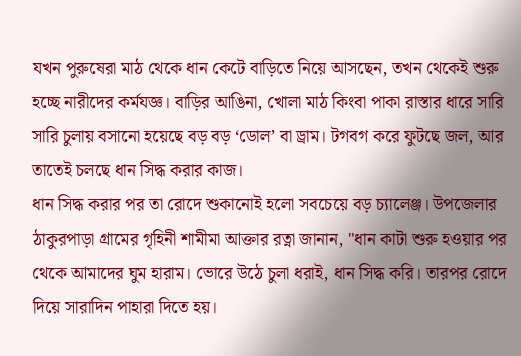যখন পুরুষেরা মাঠ থেকে ধান কেটে বাড়িতে নিয়ে আসছেন, তখন থেকেই শুরু হচ্ছে নারীদের কর্মযজ্ঞ। বাড়ির আঙিনা, খোলা মাঠ কিংবা পাকা রাস্তার ধারে সারি সারি চুলায় বসানো হয়েছে বড় বড় ‘ডোল’ বা ড্রাম। টগবগ করে ফুটছে জল, আর তাতেই চলছে ধান সিদ্ধ করার কাজ।
ধান সিদ্ধ করার পর তা রোদে শুকানোই হলো সবচেয়ে বড় চ্যালেঞ্জ। উপজেলার ঠাকুরপাড়া গ্রামের গৃহিনী শামীমা আক্তার রত্না জানান, "ধান কাটা শুরু হওয়ার পর থেকে আমাদের ঘুম হারাম। ভোরে উঠে চুলা ধরাই, ধান সিদ্ধ করি। তারপর রোদে দিয়ে সারাদিন পাহারা দিতে হয়।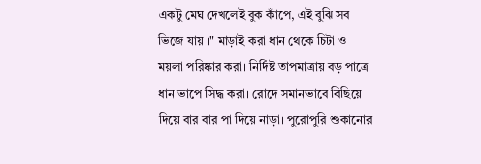একটু মেঘ দেখলেই বুক কাঁপে, এই বুঝি সব ভিজে যায় ।" মাড়াই করা ধান থেকে চিটা ও ময়লা পরিষ্কার করা। নির্দিষ্ট তাপমাত্রায় বড় পাত্রে ধান ভাপে সিদ্ধ করা। রোদে সমানভাবে বিছিয়ে দিয়ে বার বার পা দিয়ে নাড়া। পুরোপুরি শুকানোর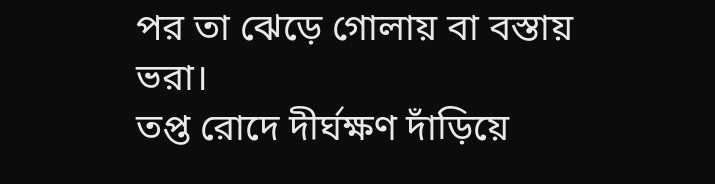পর তা ঝেড়ে গোলায় বা বস্তায় ভরা।
তপ্ত রোদে দীর্ঘক্ষণ দাঁড়িয়ে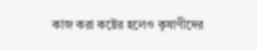কাজ করা কষ্টের হলেও কৃষাণীদের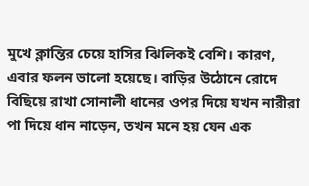মুখে ক্লান্তির চেয়ে হাসির ঝিলিকই বেশি। কারণ, এবার ফলন ভালো হয়েছে। বাড়ির উঠোনে রোদে বিছিয়ে রাখা সোনালী ধানের ওপর দিয়ে যখন নারীরা পা দিয়ে ধান নাড়েন, তখন মনে হয় যেন এক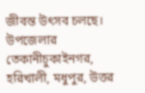জীবন্ত উৎসব চলছে।
উপজেলার তেকানীচুকাইনগর, হরিখালী, মধুপুর, উত্তর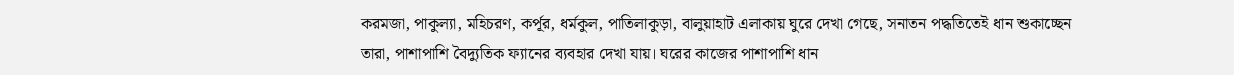করমজা, পাকুল্যা, মহিচরণ, কর্পূর, ধর্মকুল, পাতিলাকুড়া, বালুয়াহাট এলাকায় ঘুরে দেখা গেছে, সনাতন পদ্ধতিতেই ধান শুকাচ্ছেন তারা, পাশাপাশি বৈদ্যুতিক ফ্যানের ব্যবহার দেখা যায়। ঘরের কাজের পাশাপাশি ধান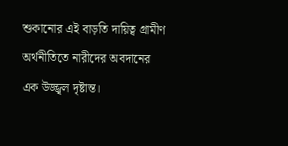শুকানোর এই বাড়তি দায়িত্ব গ্রামীণ অর্থনীতিতে নারীদের অবদানের এক উজ্জ্বল দৃষ্টান্ত।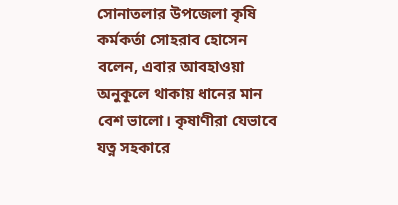সোনাতলার উপজেলা কৃষি কর্মকর্তা সোহরাব হোসেন বলেন, এবার আবহাওয়া অনুকূলে থাকায় ধানের মান বেশ ভালো। কৃষাণীরা যেভাবে যত্ন সহকারে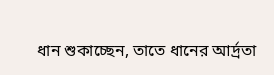ধান শুকাচ্ছেন, তাতে ধানের আর্দ্রতা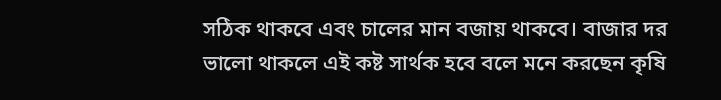সঠিক থাকবে এবং চালের মান বজায় থাকবে। বাজার দর ভালো থাকলে এই কষ্ট সার্থক হবে বলে মনে করছেন কৃষি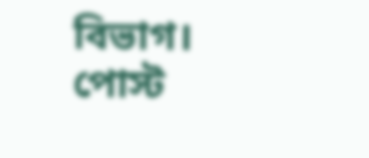বিভাগ।
পোস্ট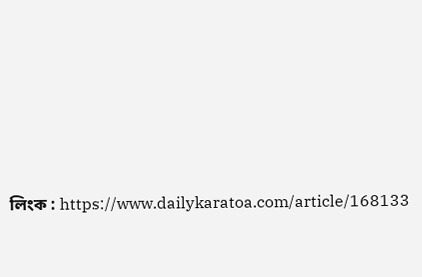লিংক : https://www.dailykaratoa.com/article/168133